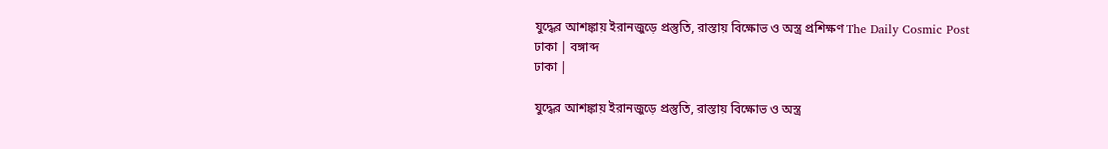যুদ্ধের আশঙ্কায় ইরানজুড়ে প্রস্তুতি, রাস্তায় বিক্ষোভ ও অস্ত্র প্রশিক্ষণ The Daily Cosmic Post
ঢাকা | বঙ্গাব্দ
ঢাকা |

যুদ্ধের আশঙ্কায় ইরানজুড়ে প্রস্তুতি, রাস্তায় বিক্ষোভ ও অস্ত্র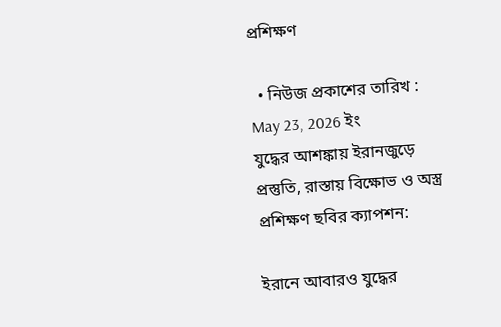প্রশিক্ষণ

  • নিউজ প্রকাশের তারিখ : May 23, 2026 ইং
যুদ্ধের আশঙ্কায় ইরানজুড়ে প্রস্তুতি, রাস্তায় বিক্ষোভ ও অস্ত্র প্রশিক্ষণ ছবির ক্যাপশন:

ইরানে আবারও যুদ্ধের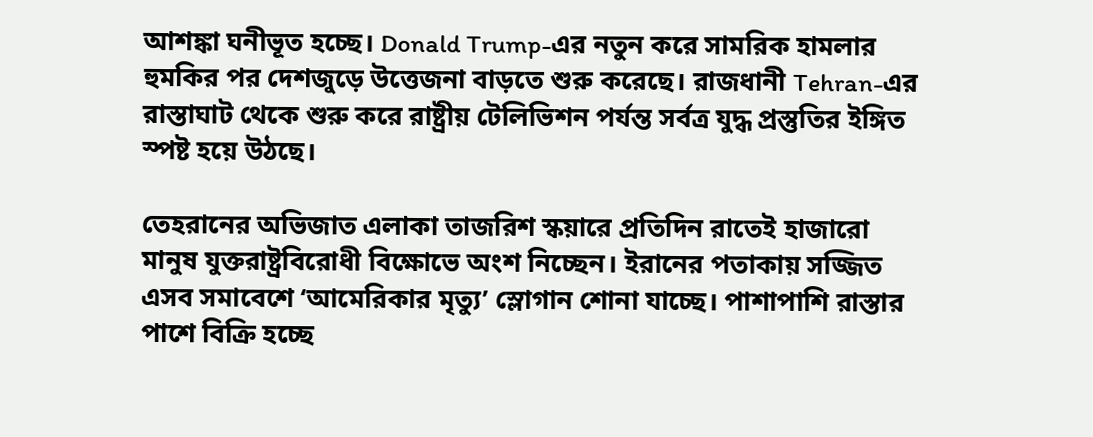আশঙ্কা ঘনীভূত হচ্ছে। Donald Trump-এর নতুন করে সামরিক হামলার হুমকির পর দেশজুড়ে উত্তেজনা বাড়তে শুরু করেছে। রাজধানী Tehran-এর রাস্তাঘাট থেকে শুরু করে রাষ্ট্রীয় টেলিভিশন পর্যন্ত সর্বত্র যুদ্ধ প্রস্তুতির ইঙ্গিত স্পষ্ট হয়ে উঠছে।

তেহরানের অভিজাত এলাকা তাজরিশ স্কয়ারে প্রতিদিন রাতেই হাজারো মানুষ যুক্তরাষ্ট্রবিরোধী বিক্ষোভে অংশ নিচ্ছেন। ইরানের পতাকায় সজ্জিত এসব সমাবেশে ‘আমেরিকার মৃত্যু’ স্লোগান শোনা যাচ্ছে। পাশাপাশি রাস্তার পাশে বিক্রি হচ্ছে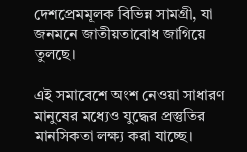দেশপ্রেমমূলক বিভিন্ন সামগ্রী, যা জনমনে জাতীয়তাবোধ জাগিয়ে তুলছে।

এই সমাবেশে অংশ নেওয়া সাধারণ মানুষের মধ্যেও যুদ্ধের প্রস্তুতির মানসিকতা লক্ষ্য করা যাচ্ছে।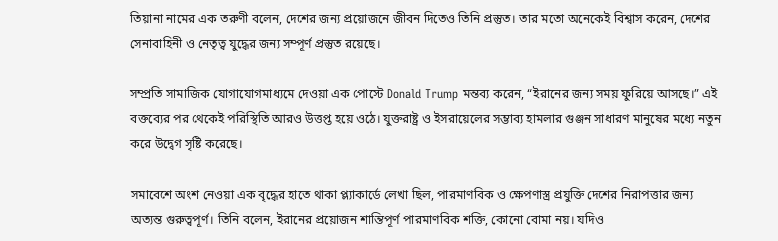তিয়ানা নামের এক তরুণী বলেন, দেশের জন্য প্রয়োজনে জীবন দিতেও তিনি প্রস্তুত। তার মতো অনেকেই বিশ্বাস করেন, দেশের সেনাবাহিনী ও নেতৃত্ব যুদ্ধের জন্য সম্পূর্ণ প্রস্তুত রয়েছে।

সম্প্রতি সামাজিক যোগাযোগমাধ্যমে দেওয়া এক পোস্টে Donald Trump মন্তব্য করেন, “ইরানের জন্য সময় ফুরিয়ে আসছে।” এই বক্তব্যের পর থেকেই পরিস্থিতি আরও উত্তপ্ত হয়ে ওঠে। যুক্তরাষ্ট্র ও ইসরায়েলের সম্ভাব্য হামলার গুঞ্জন সাধারণ মানুষের মধ্যে নতুন করে উদ্বেগ সৃষ্টি করেছে।

সমাবেশে অংশ নেওয়া এক বৃদ্ধের হাতে থাকা প্ল্যাকার্ডে লেখা ছিল, পারমাণবিক ও ক্ষেপণাস্ত্র প্রযুক্তি দেশের নিরাপত্তার জন্য অত্যন্ত গুরুত্বপূর্ণ। তিনি বলেন, ইরানের প্রয়োজন শান্তিপূর্ণ পারমাণবিক শক্তি, কোনো বোমা নয়। যদিও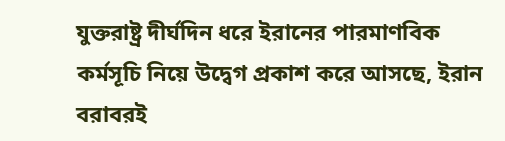যুক্তরাষ্ট্র দীর্ঘদিন ধরে ইরানের পারমাণবিক কর্মসূচি নিয়ে উদ্বেগ প্রকাশ করে আসছে, ইরান বরাবরই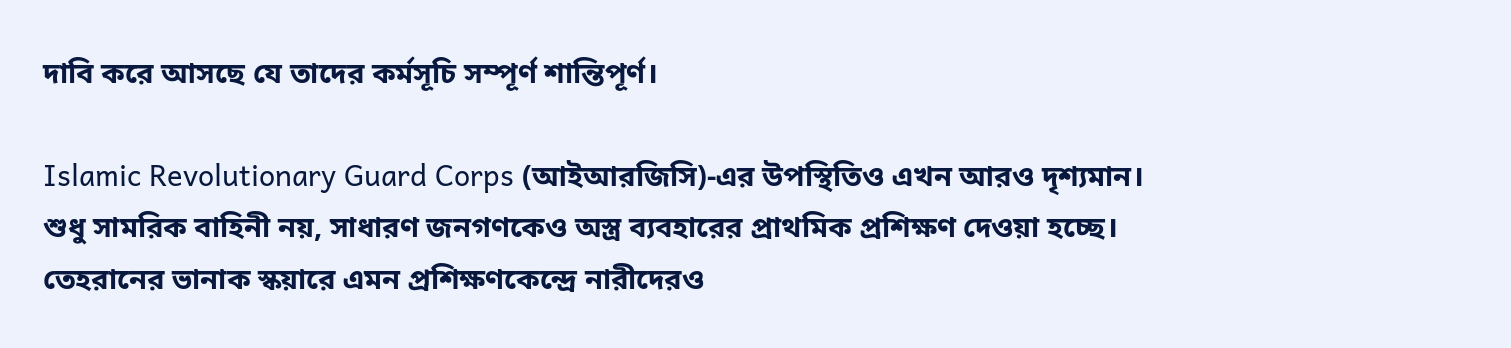দাবি করে আসছে যে তাদের কর্মসূচি সম্পূর্ণ শান্তিপূর্ণ।

Islamic Revolutionary Guard Corps (আইআরজিসি)-এর উপস্থিতিও এখন আরও দৃশ্যমান। শুধু সামরিক বাহিনী নয়, সাধারণ জনগণকেও অস্ত্র ব্যবহারের প্রাথমিক প্রশিক্ষণ দেওয়া হচ্ছে। তেহরানের ভানাক স্কয়ারে এমন প্রশিক্ষণকেন্দ্রে নারীদেরও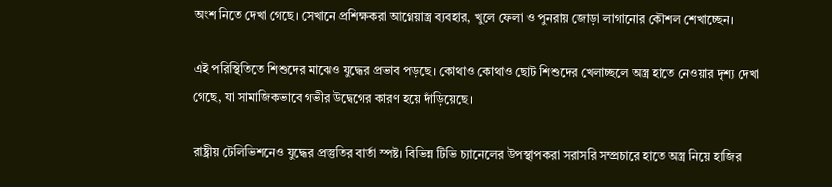অংশ নিতে দেখা গেছে। সেখানে প্রশিক্ষকরা আগ্নেয়াস্ত্র ব্যবহার, খুলে ফেলা ও পুনরায় জোড়া লাগানোর কৌশল শেখাচ্ছেন।

এই পরিস্থিতিতে শিশুদের মাঝেও যুদ্ধের প্রভাব পড়ছে। কোথাও কোথাও ছোট শিশুদের খেলাচ্ছলে অস্ত্র হাতে নেওয়ার দৃশ্য দেখা গেছে, যা সামাজিকভাবে গভীর উদ্বেগের কারণ হয়ে দাঁড়িয়েছে।

রাষ্ট্রীয় টেলিভিশনেও যুদ্ধের প্রস্তুতির বার্তা স্পষ্ট। বিভিন্ন টিভি চ্যানেলের উপস্থাপকরা সরাসরি সম্প্রচারে হাতে অস্ত্র নিয়ে হাজির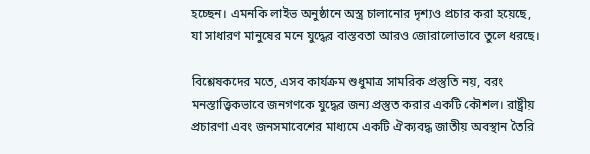হচ্ছেন। এমনকি লাইভ অনুষ্ঠানে অস্ত্র চালানোর দৃশ্যও প্রচার করা হয়েছে, যা সাধারণ মানুষের মনে যুদ্ধের বাস্তবতা আরও জোরালোভাবে তুলে ধরছে।

বিশ্লেষকদের মতে, এসব কার্যক্রম শুধুমাত্র সামরিক প্রস্তুতি নয়, বরং মনস্তাত্ত্বিকভাবে জনগণকে যুদ্ধের জন্য প্রস্তুত করার একটি কৌশল। রাষ্ট্রীয় প্রচারণা এবং জনসমাবেশের মাধ্যমে একটি ঐক্যবদ্ধ জাতীয় অবস্থান তৈরি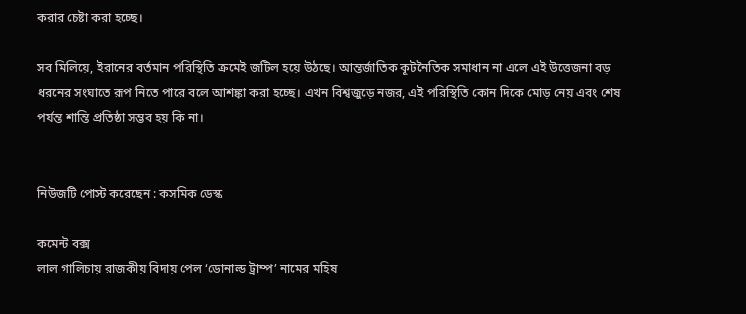করার চেষ্টা করা হচ্ছে।

সব মিলিয়ে, ইরানের বর্তমান পরিস্থিতি ক্রমেই জটিল হয়ে উঠছে। আন্তর্জাতিক কূটনৈতিক সমাধান না এলে এই উত্তেজনা বড় ধরনের সংঘাতে রূপ নিতে পারে বলে আশঙ্কা করা হচ্ছে। এখন বিশ্বজুড়ে নজর, এই পরিস্থিতি কোন দিকে মোড় নেয় এবং শেষ পর্যন্ত শান্তি প্রতিষ্ঠা সম্ভব হয় কি না।


নিউজটি পোস্ট করেছেন : কসমিক ডেস্ক

কমেন্ট বক্স
লাল গালিচায় রাজকীয় বিদায় পেল ‘ডোনাল্ড ট্রাম্প’ নামের মহিষ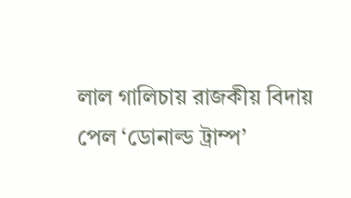লাল গালিচায় রাজকীয় বিদায় পেল ‘ডোনাল্ড ট্রাম্প’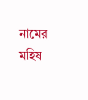নামের মহিষ